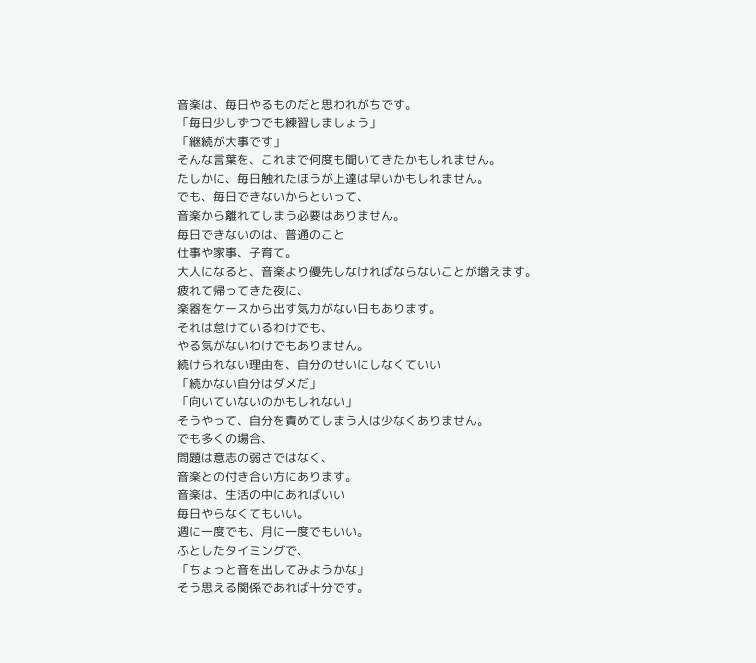音楽は、毎日やるものだと思われがちです。
「毎日少しずつでも練習しましょう」
「継続が大事です」
そんな言葉を、これまで何度も聞いてきたかもしれません。
たしかに、毎日触れたほうが上達は早いかもしれません。
でも、毎日できないからといって、
音楽から離れてしまう必要はありません。
毎日できないのは、普通のこと
仕事や家事、子育て。
大人になると、音楽より優先しなければならないことが増えます。
疲れて帰ってきた夜に、
楽器をケースから出す気力がない日もあります。
それは怠けているわけでも、
やる気がないわけでもありません。
続けられない理由を、自分のせいにしなくていい
「続かない自分はダメだ」
「向いていないのかもしれない」
そうやって、自分を責めてしまう人は少なくありません。
でも多くの場合、
問題は意志の弱さではなく、
音楽との付き合い方にあります。
音楽は、生活の中にあればいい
毎日やらなくてもいい。
週に一度でも、月に一度でもいい。
ふとしたタイミングで、
「ちょっと音を出してみようかな」
そう思える関係であれば十分です。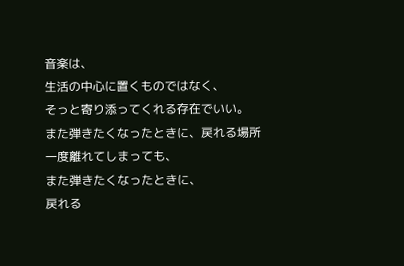音楽は、
生活の中心に置くものではなく、
そっと寄り添ってくれる存在でいい。
また弾きたくなったときに、戻れる場所
一度離れてしまっても、
また弾きたくなったときに、
戻れる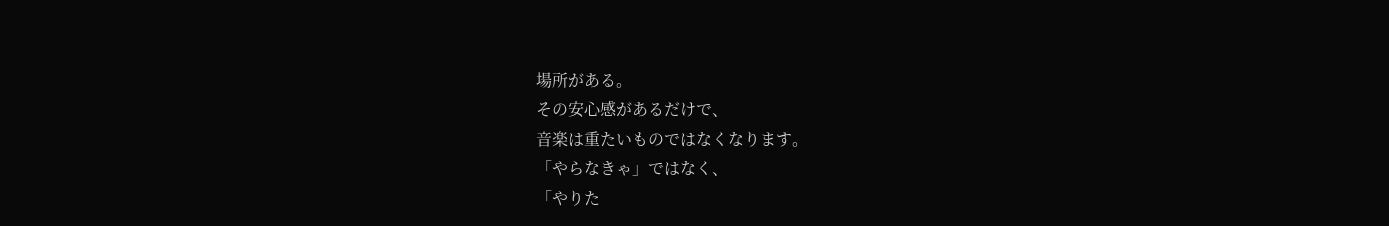場所がある。
その安心感があるだけで、
音楽は重たいものではなくなります。
「やらなきゃ」ではなく、
「やりた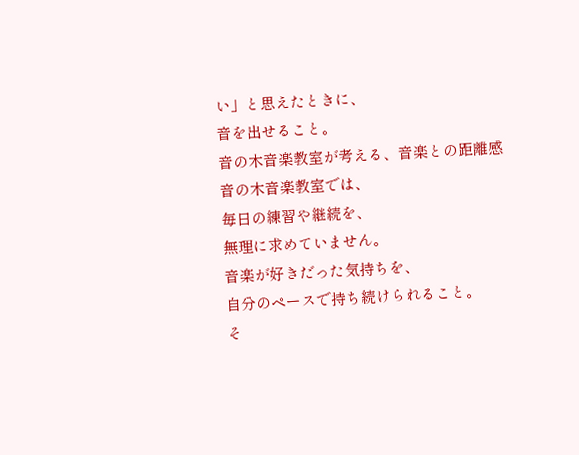い」と思えたときに、
音を出せること。
音の木音楽教室が考える、音楽との距離感
音の木音楽教室では、
毎日の練習や継続を、
無理に求めていません。
音楽が好きだった気持ちを、
自分のペースで持ち続けられること。
そ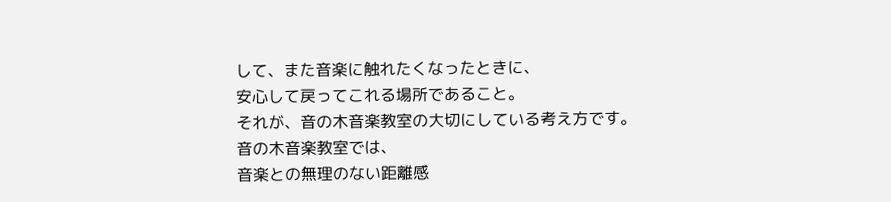して、また音楽に触れたくなったときに、
安心して戻ってこれる場所であること。
それが、音の木音楽教室の大切にしている考え方です。
音の木音楽教室では、
音楽との無理のない距離感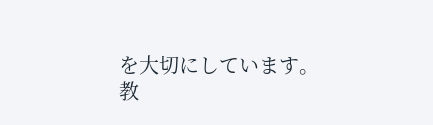を大切にしています。
教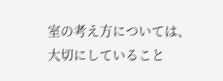室の考え方については、
大切にしていること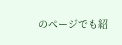のページでも紹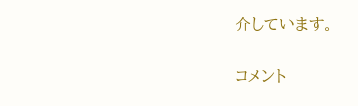介しています。


コメント